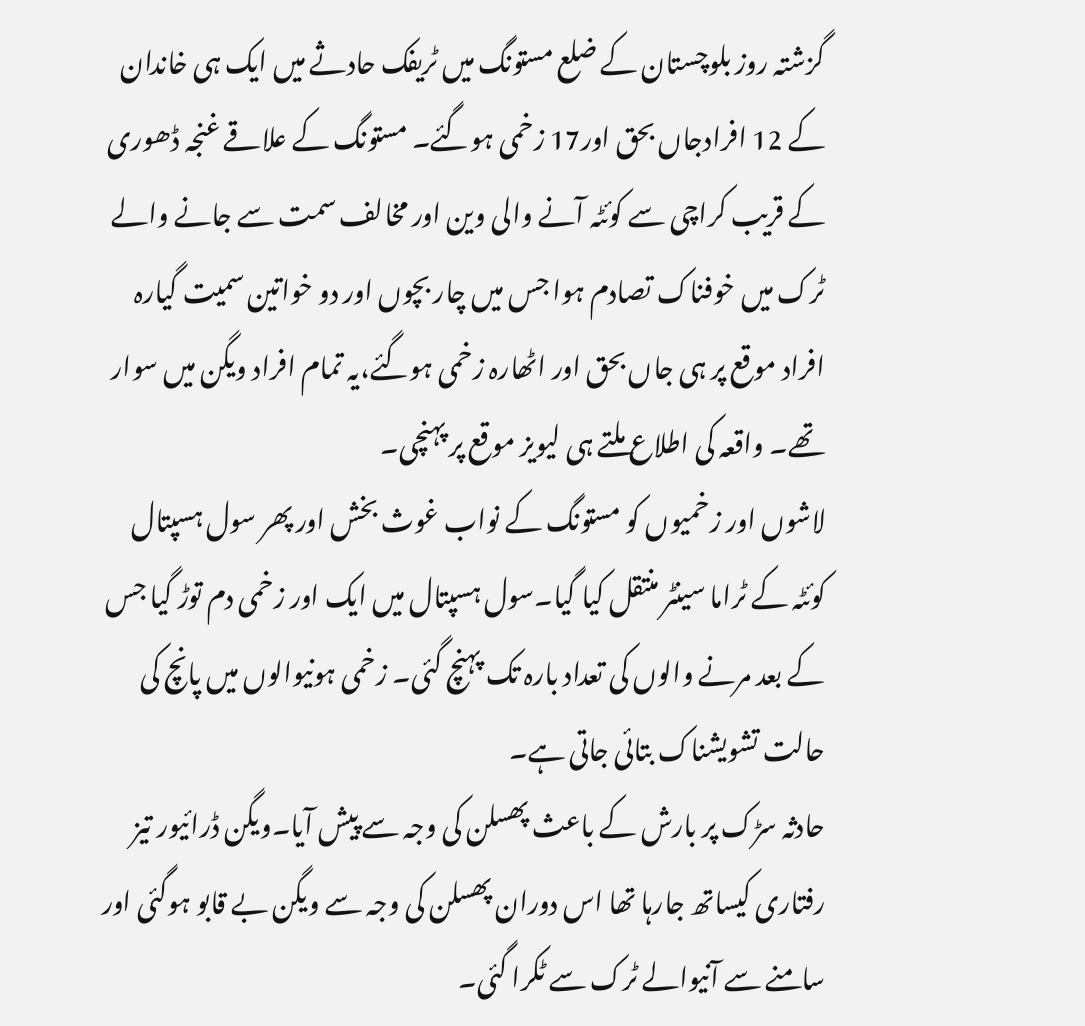گزشتہ روز بلوچستان کے ضلع مستونگ میں ٹریفک حادثے میں ایک ہی خاندان کے 12 افرادجاں بحق اور17 زخمی ہوگئے۔ مستونگ کے علاقے غنجہ ڈھوری کے قریب کراچی سے کوئٹہ آنے والی وین اور مخالف سمت سے جانے والے ٹرک میں خوفناک تصادم ہوا جس میں چار بچوں اور دو خواتین سمیت گیارہ افراد موقع پر ہی جاں بحق اور اٹھارہ زخمی ہوگئے،یہ تمام افراد ویگن میں سوار تھے۔ واقعہ کی اطلاع ملتے ہی لیویز موقع پر پہنچی۔
لاشوں اور زخمیوں کو مستونگ کے نواب غوث بخش اور پھر سول ہسپتال کوئٹہ کے ٹراما سینٹر منتقل کیا گیا۔سول ہسپتال میں ایک اور زخمی دم توڑ گیا جس کے بعد مرنے والوں کی تعداد بارہ تک پہنچ گئی۔ زخمی ہونیوالوں میں پانچ کی حالت تشویشناک بتائی جاتی ہے۔
حادثہ سڑک پر بارش کے باعث پھسلن کی وجہ سے پیش آیا۔ویگن ڈرائیور تیز رفتاری کیساتھ جارہا تھا اس دوران پھسلن کی وجہ سے ویگن بے قابو ہوگئی اور سامنے سے آنیوالے ٹرک سے ٹکرا گئی۔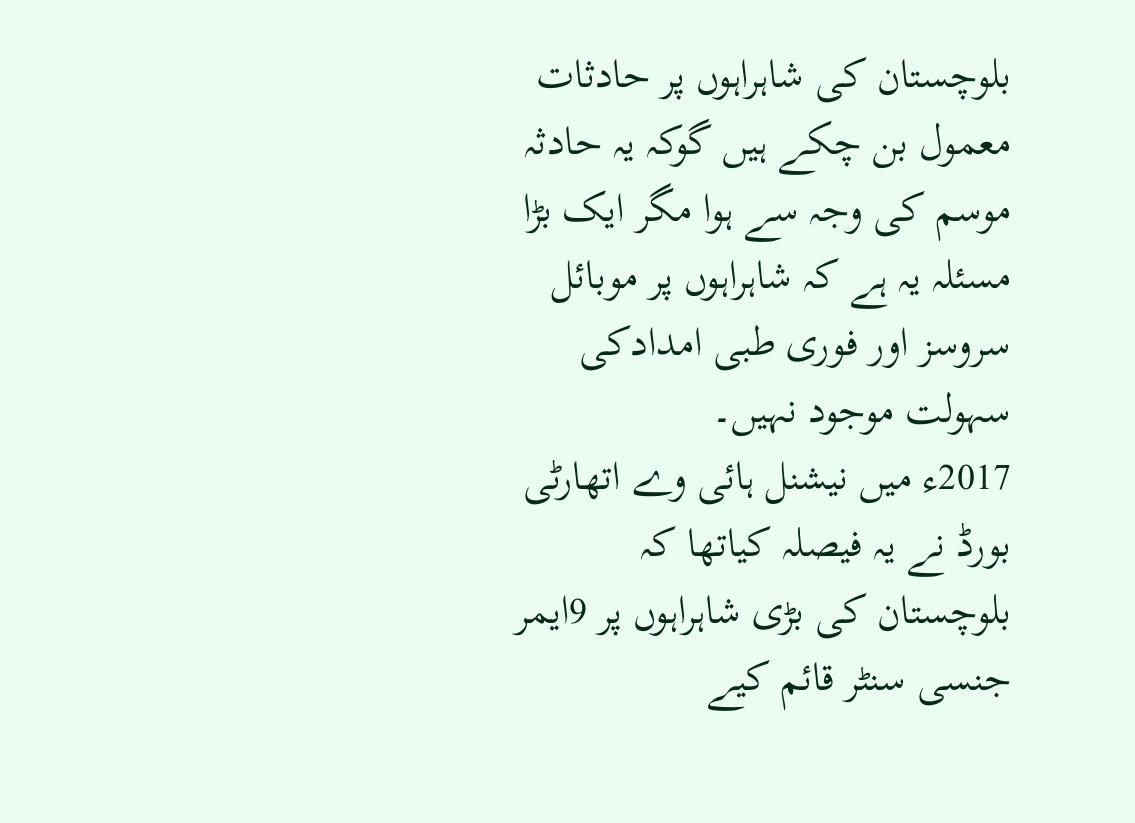بلوچستان کی شاہراہوں پر حادثات معمول بن چکے ہیں گوکہ یہ حادثہ موسم کی وجہ سے ہوا مگر ایک بڑا مسئلہ یہ ہے کہ شاہراہوں پر موبائل سروسز اور فوری طبی امدادکی سہولت موجود نہیں۔
2017ء میں نیشنل ہائی وے اتھارٹی بورڈ نے یہ فیصلہ کیاتھا کہ بلوچستان کی بڑی شاہراہوں پر 9ایمر جنسی سنٹر قائم کیے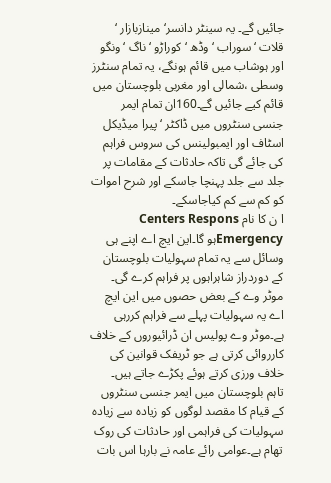جائیں گے۔ یہ سینٹر دانسر‘ مینازبازار ‘ قلات ‘ سوراب ‘ وڈھ ‘ کوراڑو ‘ ناگ ‘ ونگو اور ہوشاب میں قائم ہونگے، یہ تمام سنٹرز وسطی ،شمالی اور مغربی بلوچستان میں قائم کیے جائیں گے۔160ان تمام ایمر جنسی سنٹروں میں ڈاکٹر ‘ پیرا میڈیکل اسٹاف اور ایمبولینس کی سروس فراہم کی جائے گی تاکہ حادثات کے مقامات پر جلد سے جلد پہنچا جاسکے اور شرح اموات کو کم سے کم کیاجاسکے۔
ا ن کا نام Centers Respons Emergencyہو گا۔این ایچ اے اپنے ہی وسائل سے یہ تمام سہولیات بلوچستان کے دوردراز شاہراہوں پر فراہم کرے گی۔ موٹر وے کے بعض حصوں میں این ایچ اے یہ سہولیات پہلے سے فراہم کررہی ہے۔موٹر وے پولیس ان ڈرائیوروں کے خلاف کارروائی کرتی ہے جو ٹریفک قوانین کی خلاف ورزی کرتے ہوئے پکڑے جاتے ہیں۔
تاہم بلوچستان میں ایمر جنسی سنٹروں کے قیام کا مقصد لوگوں کو زیادہ سے زیادہ سہولیات کی فراہمی اور حادثات کی روک تھام ہے۔عوامی رائے عامہ نے بارہا اس بات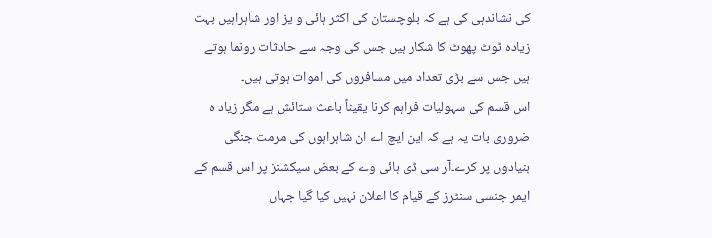کی نشاندہی کی ہے کہ بلوچستان کی اکثر ہائی و یز اور شاہراہیں بہت زیادہ ٹوٹ پھوٹ کا شکار ہیں جس کی وجہ سے حادثات رونما ہوتے ہیں جس سے بڑی تعداد میں مسافروں کی اموات ہوتی ہیں۔
اس قسم کی سہولیات فراہم کرنا یقیناً باعث ستائش ہے مگر زیاد ہ ضروری بات یہ ہے کہ این ایچ اے ان شاہراہوں کی مرمت جنگی بنیادوں پر کرے۔آر سی ڈی ہائی وے کے بعض سیکشنز پر اس قسم کے ایمر جنسی سنٹرز کے قیام کا اعلان نہیں کیا گیا جہاں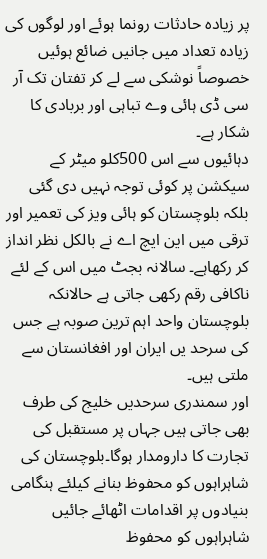پر زیادہ حادثات رونما ہوئے اور لوگوں کی زیادہ تعداد میں جانیں ضائع ہوئیں خصوصاً نوشکی سے لے کر تفتان تک آر سی ڈی ہائی وے تباہی اور بربادی کا شکار ہے۔
دہائیوں سے اس 500کلو میٹر کے سیکشن پر کوئی توجہ نہیں دی گئی بلکہ بلوچستان کو ہائی ویز کی تعمیر اور ترقی میں این ایچ اے نے بالکل نظر انداز کر رکھاہے۔ سالانہ بجٹ میں اس کے لئے ناکافی رقم رکھی جاتی ہے حالانکہ بلوچستان واحد اہم ترین صوبہ ہے جس کی سرحد یں ایران اور افغانستان سے ملتی ہیں۔
اور سمندری سرحدیں خلیج کی طرف بھی جاتی ہیں جہاں پر مستقبل کی تجارت کا دارومدار ہوگا۔بلوچستان کی شاہراہوں کو محفوظ بنانے کیلئے ہنگامی بنیادوں پر اقدامات اٹھائے جائیں شاہراہوں کو محفوظ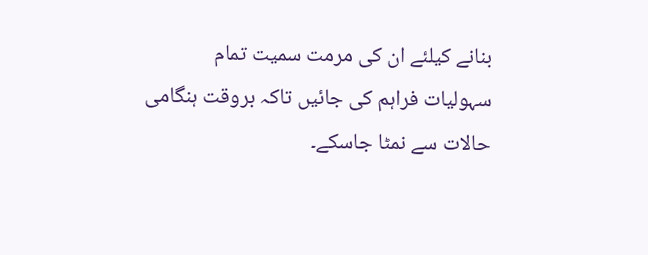بنانے کیلئے ان کی مرمت سمیت تمام سہولیات فراہم کی جائیں تاکہ بروقت ہنگامی حالات سے نمٹا جاسکے۔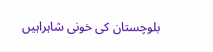بلوچستان کی خونی شاہراہیں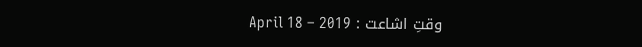وقتِ اشاعت : April 18 – 2019